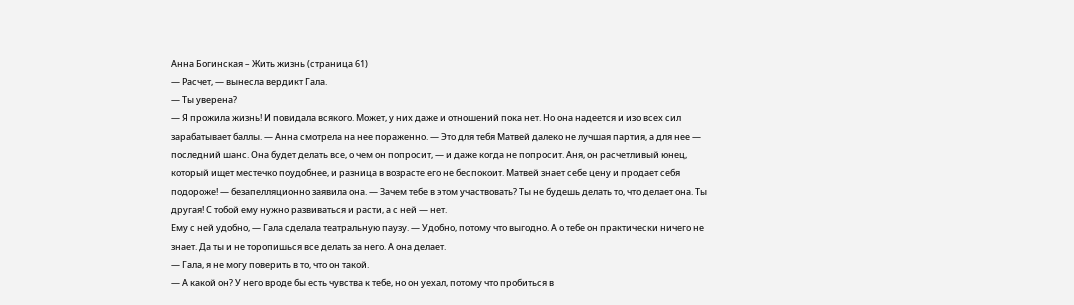Анна Богинская – Жить жизнь (страница 61)
— Расчет, — вынесла вердикт Гала.
— Ты уверена?
— Я прожила жизнь! И повидала всякого. Может, у них даже и отношений пока нет. Но она надеется и изо всех сил зарабатывает баллы. — Анна смотрела на нее пораженно. — Это для тебя Матвей далеко не лучшая партия, а для нее — последний шанс. Она будет делать все, о чем он попросит, — и даже когда не попросит. Аня, он расчетливый юнец, который ищет местечко поудобнее, и разница в возрасте его не беспокоит. Матвей знает себе цену и продает себя подороже! — безапелляционно заявила она. — Зачем тебе в этом участвовать? Ты не будешь делать то, что делает она. Ты другая! С тобой ему нужно развиваться и расти, а с ней — нет.
Ему с ней удобно, — Гала сделала театральную паузу. — Удобно, потому что выгодно. А о тебе он практически ничего не знает. Да ты и не торопишься все делать за него. А она делает.
— Гала, я не могу поверить в то, что он такой.
— А какой он? У него вроде бы есть чувства к тебе, но он уехал, потому что пробиться в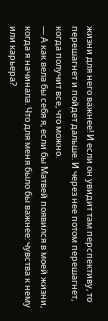жизни для него важнее! И если он увидит там перспективу, то перешагнет и пойдет дальше. И через нее потом перешагнет, когда получит все, что можно.
— А как вела бы себя я, если бы Матвей появился в моей жизни, когда я начинала. Что для меня было бы важнее: чувства к нему или карьера?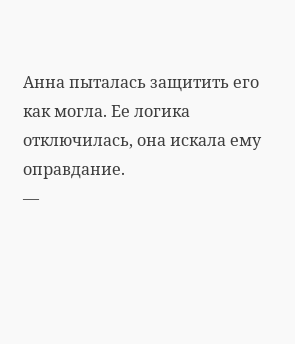Анна пыталась защитить его как могла. Ее логика отключилась, она искала ему оправдание.
—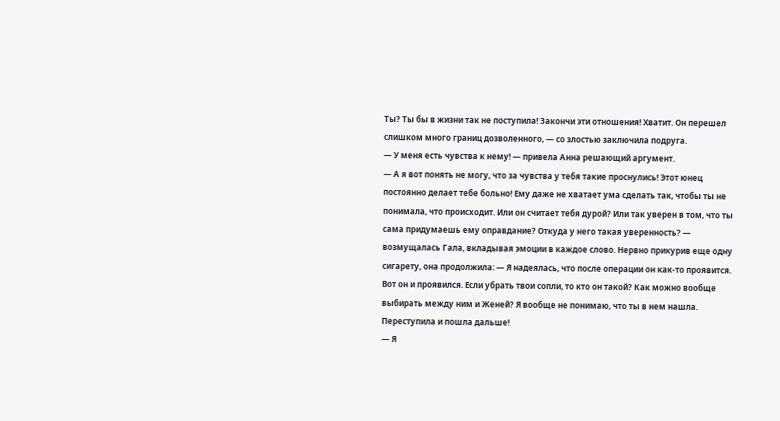Ты? Ты бы в жизни так не поступила! Закончи эти отношения! Хватит. Он перешел слишком много границ дозволенного, — со злостью заключила подруга.
— У меня есть чувства к нему! — привела Анна решающий аргумент.
— А я вот понять не могу, что за чувства у тебя такие проснулись! Этот юнец постоянно делает тебе больно! Ему даже не хватает ума сделать так, чтобы ты не понимала, что происходит. Или он считает тебя дурой? Или так уверен в том, что ты сама придумаешь ему оправдание? Откуда у него такая уверенность? — возмущалась Гала, вкладывая эмоции в каждое слово. Нервно прикурив еще одну сигарету, она продолжила: — Я надеялась, что после операции он как-то проявится. Вот он и проявился. Если убрать твои сопли, то кто он такой? Как можно вообще выбирать между ним и Женей? Я вообще не понимаю, что ты в нем нашла. Переступила и пошла дальше!
— Я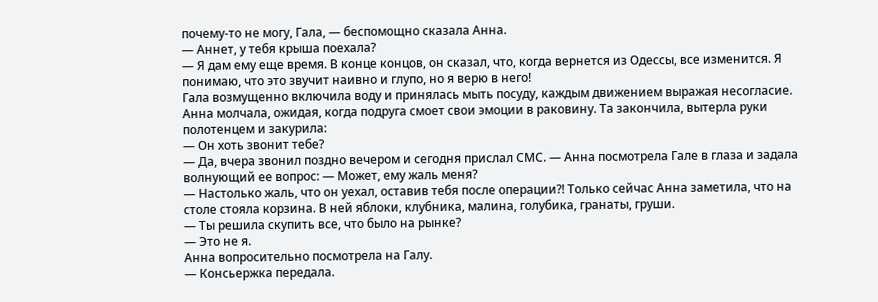почему-то не могу, Гала, — беспомощно сказала Анна.
— Аннет, у тебя крыша поехала?
— Я дам ему еще время. В конце концов, он сказал, что, когда вернется из Одессы, все изменится. Я понимаю, что это звучит наивно и глупо, но я верю в него!
Гала возмущенно включила воду и принялась мыть посуду, каждым движением выражая несогласие. Анна молчала, ожидая, когда подруга смоет свои эмоции в раковину. Та закончила, вытерла руки полотенцем и закурила:
— Он хоть звонит тебе?
— Да, вчера звонил поздно вечером и сегодня прислал СМС. — Анна посмотрела Гале в глаза и задала волнующий ее вопрос: — Может, ему жаль меня?
— Настолько жаль, что он уехал, оставив тебя после операции?! Только сейчас Анна заметила, что на столе стояла корзина. В ней яблоки, клубника, малина, голубика, гранаты, груши.
— Ты решила скупить все, что было на рынке?
— Это не я.
Анна вопросительно посмотрела на Галу.
— Консьержка передала.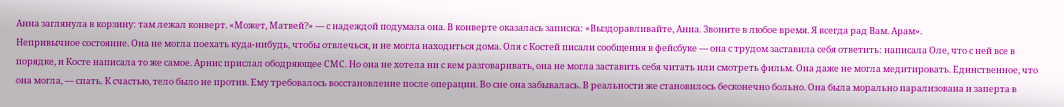Анна заглянула в корзину: там лежал конверт. «Может, Матвей?» — с надеждой подумала она. В конверте оказалась записка: «Выздоравливайте, Анна. Звоните в любое время. Я всегда рад Вам. Арам».
Непривычное состояние. Она не могла поехать куда-нибудь, чтобы отвлечься, и не могла находиться дома. Оля с Костей писали сообщения в фейсбуке — она с трудом заставила себя ответить: написала Оле, что с ней все в порядке, и Косте написала то же самое. Арнис прислал ободряющее СМС. Но она не хотела ни с кем разговаривать, она не могла заставить себя читать или смотреть фильм. Она даже не могла медитировать. Единственное, что она могла, — спать. К счастью, тело было не против. Ему требовалось восстановление после операции. Во сне она забывалась. В реальности же становилось бесконечно больно. Она была морально парализована и заперта в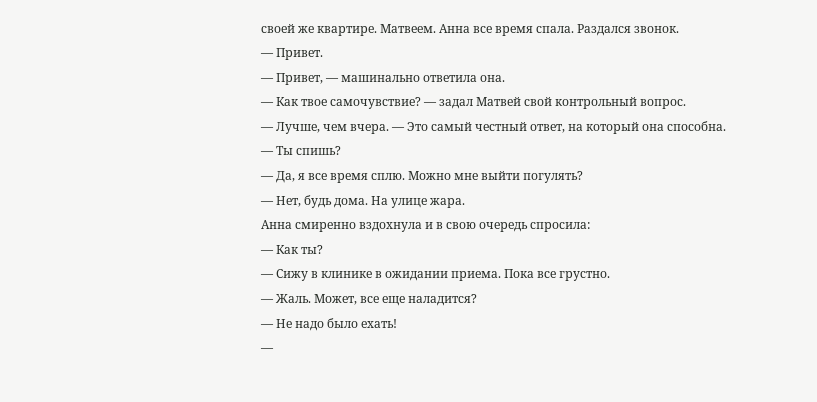своей же квартире. Матвеем. Анна все время спала. Раздался звонок.
— Привет.
— Привет, — машинально ответила она.
— Как твое самочувствие? — задал Матвей свой контрольный вопрос.
— Лучше, чем вчера. — Это самый честный ответ, на который она способна.
— Ты спишь?
— Да, я все время сплю. Можно мне выйти погулять?
— Нет, будь дома. На улице жара.
Анна смиренно вздохнула и в свою очередь спросила:
— Как ты?
— Сижу в клинике в ожидании приема. Пока все грустно.
— Жаль. Может, все еще наладится?
— Не надо было ехать!
—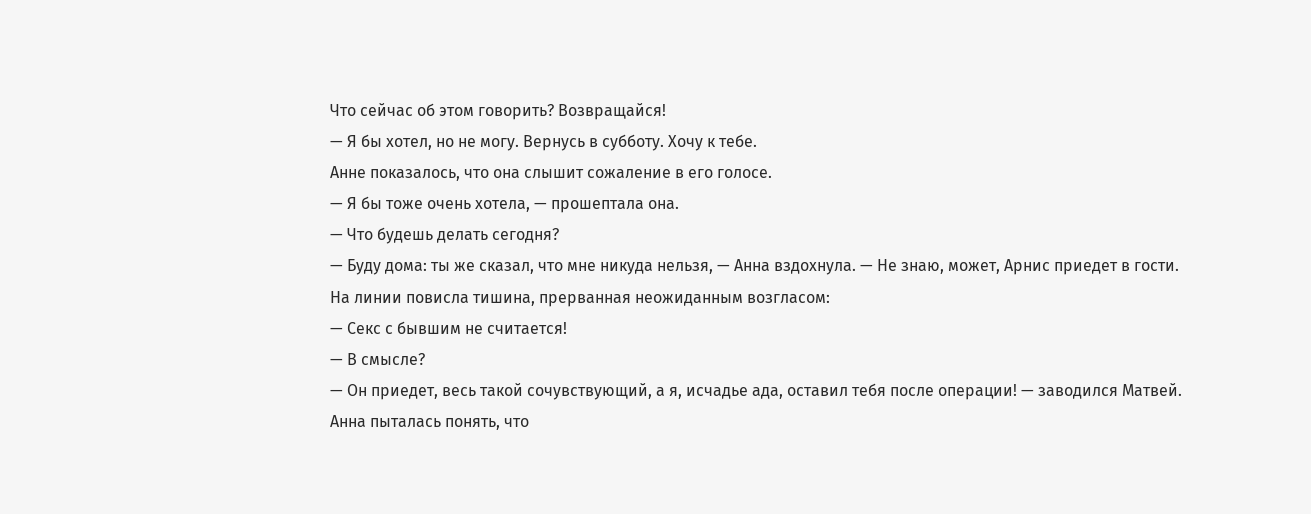Что сейчас об этом говорить? Возвращайся!
— Я бы хотел, но не могу. Вернусь в субботу. Хочу к тебе.
Анне показалось, что она слышит сожаление в его голосе.
— Я бы тоже очень хотела, — прошептала она.
— Что будешь делать сегодня?
— Буду дома: ты же сказал, что мне никуда нельзя, — Анна вздохнула. — Не знаю, может, Арнис приедет в гости.
На линии повисла тишина, прерванная неожиданным возгласом:
— Секс с бывшим не считается!
— В смысле?
— Он приедет, весь такой сочувствующий, а я, исчадье ада, оставил тебя после операции! — заводился Матвей.
Анна пыталась понять, что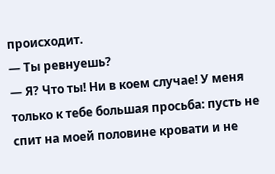происходит.
— Ты ревнуешь?
— Я? Что ты! Ни в коем случае! У меня только к тебе большая просьба: пусть не спит на моей половине кровати и не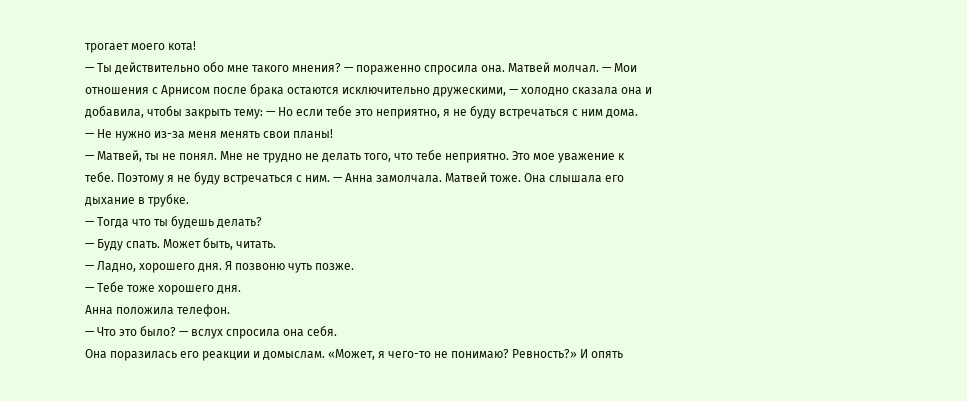трогает моего кота!
— Ты действительно обо мне такого мнения? — пораженно спросила она. Матвей молчал. — Мои отношения с Арнисом после брака остаются исключительно дружескими, — холодно сказала она и добавила, чтобы закрыть тему: — Но если тебе это неприятно, я не буду встречаться с ним дома.
— Не нужно из-за меня менять свои планы!
— Матвей, ты не понял. Мне не трудно не делать того, что тебе неприятно. Это мое уважение к тебе. Поэтому я не буду встречаться с ним. — Анна замолчала. Матвей тоже. Она слышала его дыхание в трубке.
— Тогда что ты будешь делать?
— Буду спать. Может быть, читать.
— Ладно, хорошего дня. Я позвоню чуть позже.
— Тебе тоже хорошего дня.
Анна положила телефон.
— Что это было? — вслух спросила она себя.
Она поразилась его реакции и домыслам. «Может, я чего-то не понимаю? Ревность?» И опять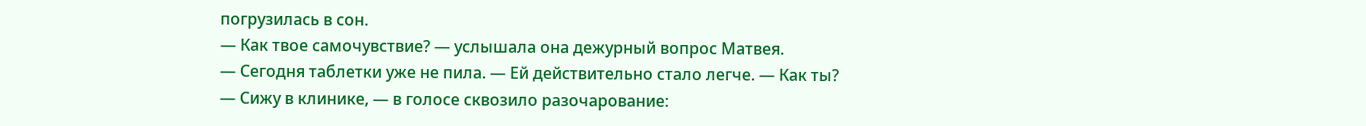погрузилась в сон.
— Как твое самочувствие? — услышала она дежурный вопрос Матвея.
— Сегодня таблетки уже не пила. — Ей действительно стало легче. — Как ты?
— Сижу в клинике, — в голосе сквозило разочарование: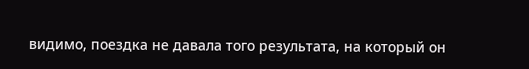видимо, поездка не давала того результата, на который он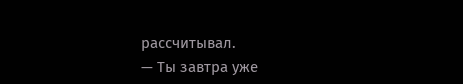рассчитывал.
— Ты завтра уже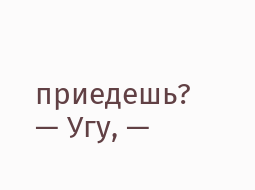приедешь?
— Угу, —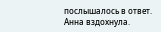послышалось в ответ.
Анна вздохнула.